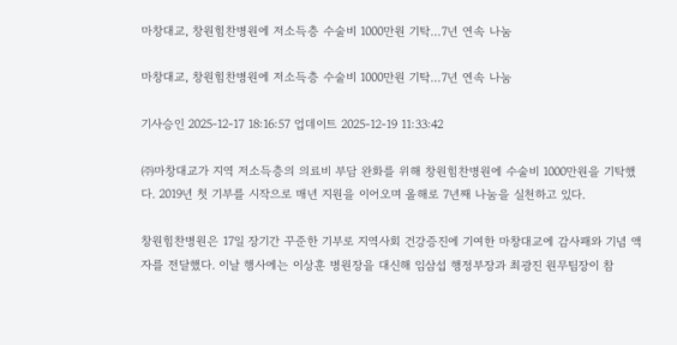마창대교, 창원힘찬병원에 저소득층 수술비 1000만원 기탁…7년 연속 나눔

마창대교, 창원힘찬병원에 저소득층 수술비 1000만원 기탁…7년 연속 나눔

기사승인 2025-12-17 18:16:57 업데이트 2025-12-19 11:33:42

㈜마창대교가 지역 저소득층의 의료비 부담 완화를 위해 창원힘찬병원에 수술비 1000만원을 기탁했다. 2019년 첫 기부를 시작으로 매년 지원을 이어오며 올해로 7년째 나눔을 실천하고 있다.

창원힘찬병원은 17일 장기간 꾸준한 기부로 지역사회 건강증진에 기여한 마창대교에 감사패와 기념 액자를 전달했다. 이날 행사에는 이상훈 병원장을 대신해 임삼섭 행정부장과 최광진 원무팀장이 참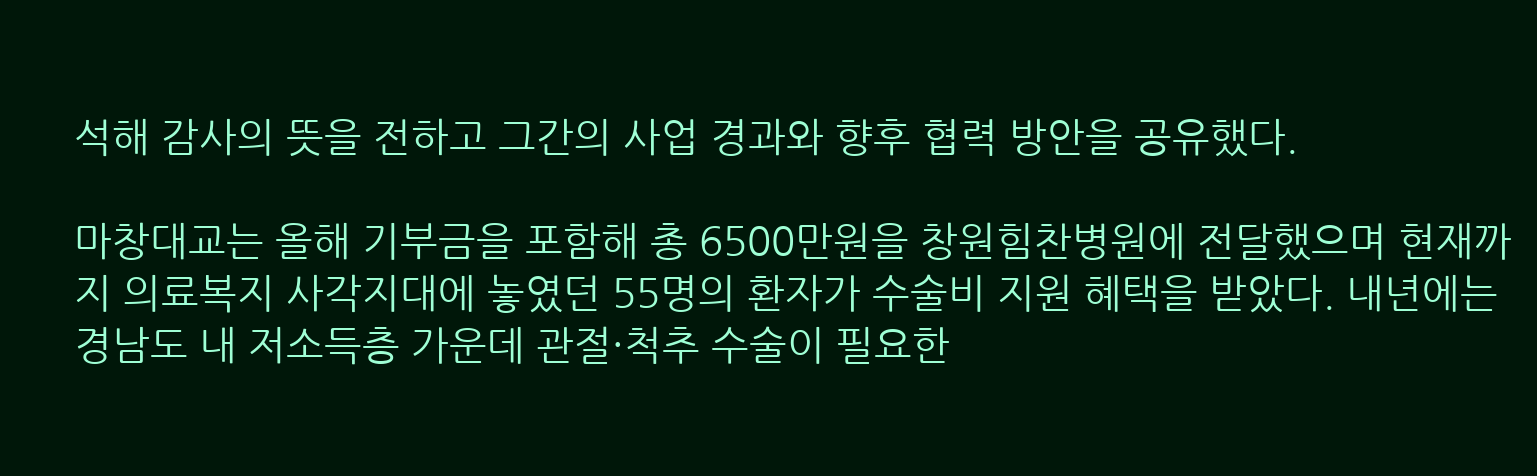석해 감사의 뜻을 전하고 그간의 사업 경과와 향후 협력 방안을 공유했다.

마창대교는 올해 기부금을 포함해 총 6500만원을 창원힘찬병원에 전달했으며 현재까지 의료복지 사각지대에 놓였던 55명의 환자가 수술비 지원 혜택을 받았다. 내년에는 경남도 내 저소득층 가운데 관절·척추 수술이 필요한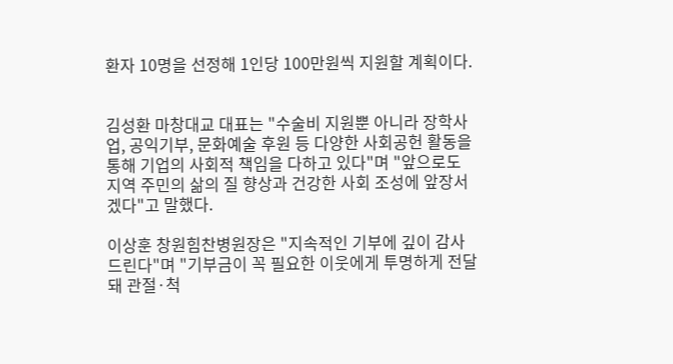환자 10명을 선정해 1인당 100만원씩 지원할 계획이다.


김성환 마창대교 대표는 "수술비 지원뿐 아니라 장학사업, 공익기부, 문화예술 후원 등 다양한 사회공헌 활동을 통해 기업의 사회적 책임을 다하고 있다"며 "앞으로도 지역 주민의 삶의 질 향상과 건강한 사회 조성에 앞장서겠다"고 말했다.

이상훈 창원힘찬병원장은 "지속적인 기부에 깊이 감사드린다"며 "기부금이 꼭 필요한 이웃에게 투명하게 전달돼 관절·척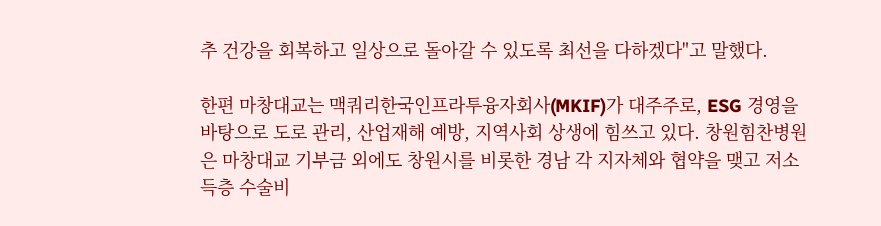추 건강을 회복하고 일상으로 돌아갈 수 있도록 최선을 다하겠다"고 말했다.

한편 마창대교는 맥쿼리한국인프라투융자회사(MKIF)가 대주주로, ESG 경영을 바탕으로 도로 관리, 산업재해 예방, 지역사회 상생에 힘쓰고 있다. 창원힘찬병원은 마창대교 기부금 외에도 창원시를 비롯한 경남 각 지자체와 협약을 맺고 저소득층 수술비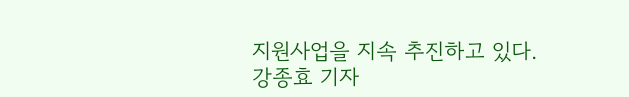지원사업을 지속 추진하고 있다.
강종효 기자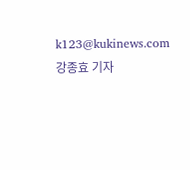k123@kukinews.com
강종효 기자